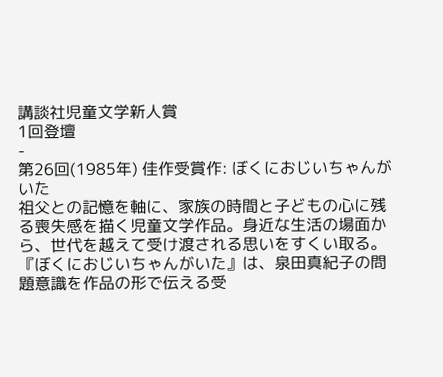講談社児童文学新人賞
1回登壇
-
第26回(1985年) 佳作受賞作: ぼくにおじいちゃんがいた
祖父との記憶を軸に、家族の時間と子どもの心に残る喪失感を描く児童文学作品。身近な生活の場面から、世代を越えて受け渡される思いをすくい取る。
『ぼくにおじいちゃんがいた』は、泉田真紀子の問題意識を作品の形で伝える受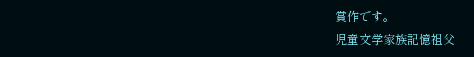賞作です。
児童文学家族記憶祖父